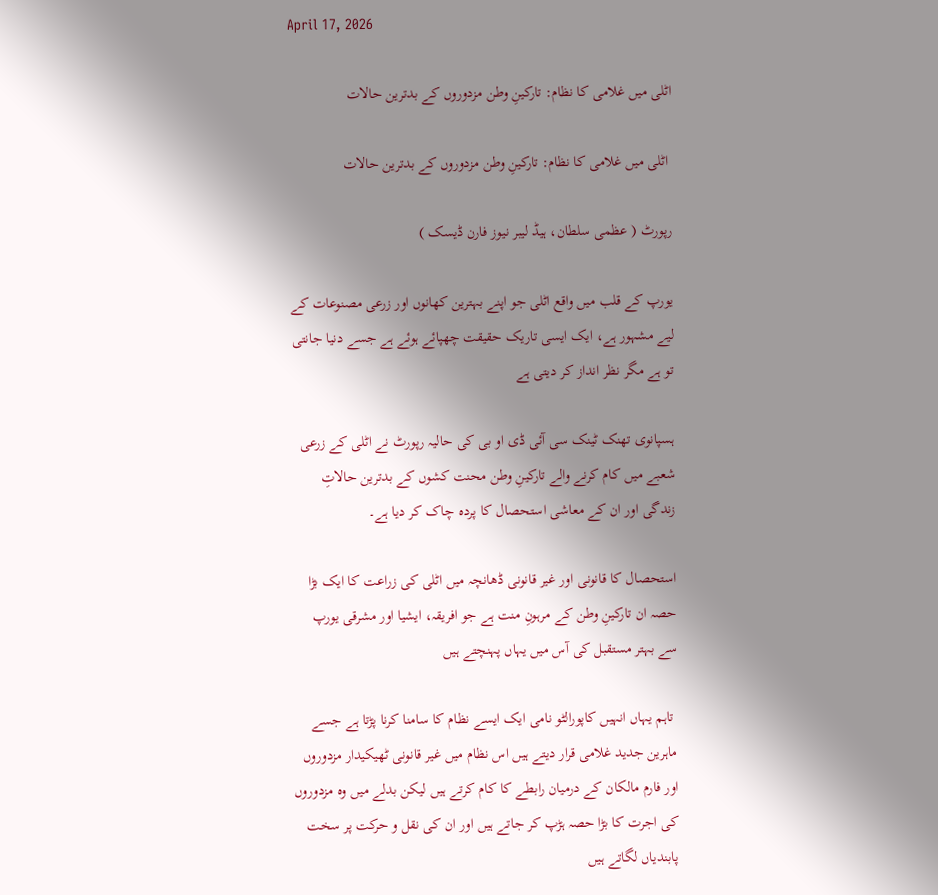April 17, 2026

اٹلی میں غلامی کا نظام: تارکینِ وطن مزدوروں کے بدترین حالات

 اٹلی میں غلامی کا نظام: تارکینِ وطن مزدوروں کے بدترین حالات

رپورٹ ( عظمی سلطان، ہیڈ لیبر نیوز فارن ڈیسک )

یورپ کے قلب میں واقع اٹلی جو اپنے بہترین کھانوں اور زرعی مصنوعات کے لیے مشہور ہے، ایک ایسی تاریک حقیقت چھپائے ہوئے ہے جسے دنیا جانتی تو ہے مگر نظر انداز کر دیتی ہے

ہسپانوی تھنک ٹینک سی آئی ڈی او بی کی حالیہ رپورٹ نے اٹلی کے زرعی شعبے میں کام کرنے والے تارکینِ وطن محنت کشوں کے بدترین حالاتِ زندگی اور ان کے معاشی استحصال کا پردہ چاک کر دیا ہے۔

استحصال کا قانونی اور غیر قانونی ڈھانچہ میں اٹلی کی زراعت کا ایک بڑا حصہ ان تارکینِ وطن کے مرہونِ منت ہے جو افریقہ، ایشیا اور مشرقی یورپ سے بہتر مستقبل کی آس میں یہاں پہنچتے ہیں

 تاہم یہاں انہیں کاپورالٹو نامی ایک ایسے نظام کا سامنا کرنا پڑتا ہے جسے ماہرین جدید غلامی قرار دیتے ہیں اس نظام میں غیر قانونی ٹھیکیدار مزدوروں اور فارم مالکان کے درمیان رابطے کا کام کرتے ہیں لیکن بدلے میں وہ مزدوروں کی اجرت کا بڑا حصہ ہڑپ کر جاتے ہیں اور ان کی نقل و حرکت پر سخت پابندیاں لگاتے ہیں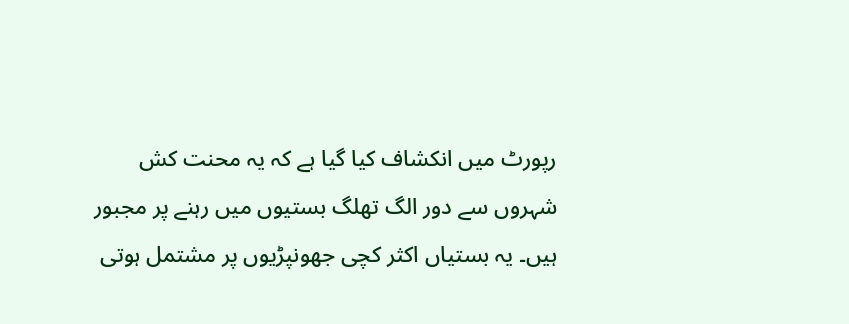رپورٹ میں انکشاف کیا گیا ہے کہ یہ محنت کش شہروں سے دور الگ تھلگ بستیوں میں رہنے پر مجبور ہیں۔ یہ بستیاں اکثر کچی جھونپڑیوں پر مشتمل ہوتی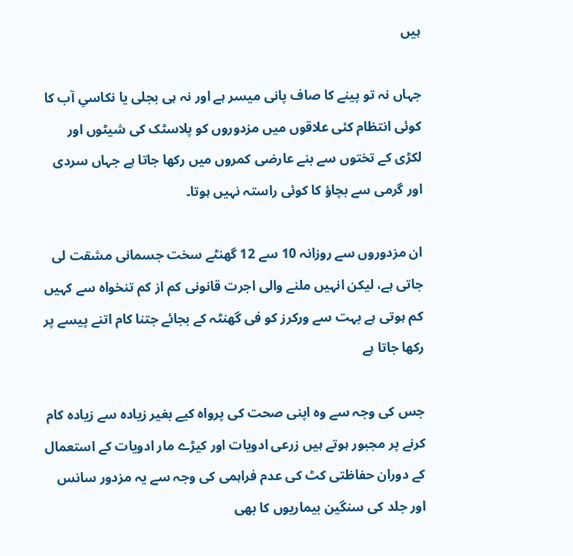ہیں

جہاں نہ تو پینے کا صاف پانی میسر ہے اور نہ ہی بجلی یا نکاسیِ آب کا کوئی انتظام کئی علاقوں میں مزدوروں کو پلاسٹک کی شیٹوں اور لکڑی کے تختوں سے بنے عارضی کمروں میں رکھا جاتا ہے جہاں سردی اور گرمی سے بچاؤ کا کوئی راستہ نہیں ہوتا۔

ان مزدوروں سے روزانہ 10 سے 12 گھنٹے سخت جسمانی مشقت لی جاتی ہے، لیکن انہیں ملنے والی اجرت قانونی کم از کم تنخواہ سے کہیں کم ہوتی ہے بہت سے ورکرز کو فی گھنٹہ کے بجائے جتنا کام اتنے پیسے پر رکھا جاتا ہے

جس کی وجہ سے وہ اپنی صحت کی پرواہ کیے بغیر زیادہ سے زیادہ کام کرنے پر مجبور ہوتے ہیں زرعی ادویات اور کیڑے مار ادویات کے استعمال کے دوران حفاظتی کٹ کی عدم فراہمی کی وجہ سے یہ مزدور سانس اور جلد کی سنگین بیماریوں کا بھی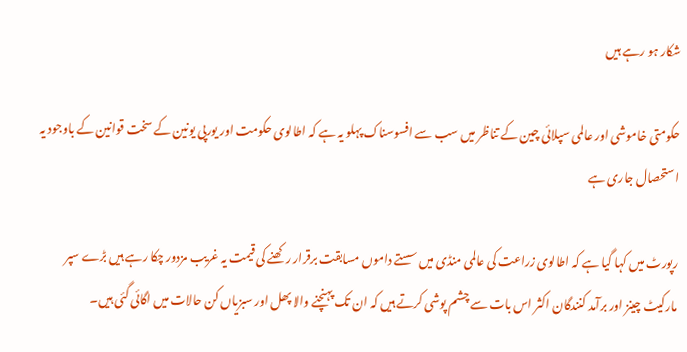شکار ہو رہے ہیں

حکومتی خاموشی اور عالمی سپلائی چین کے تناظر میں سب سے افسوسناک پہلو یہ ہے کہ اطالوی حکومت اور یورپی یونین کے سخت قوانین کے باوجود یہ استحصال جاری ہے

رپورٹ میں کہا گیا ہے کہ اطالوی زراعت کی عالمی منڈی میں سستے داموں مسابقت برقرار رکھنے کی قیمت یہ غریب مزدور چکا رہے ہیں بڑے سپر مارکیٹ چینز اور برآمد کنندگان اکثر اس بات سے چشم پوشی کرتے ہیں کہ ان تک پہنچنے والا پھل اور سبزیاں کن حالات میں اگائی گئی ہیں۔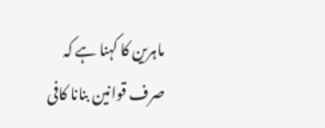ماہرین کا کہنا ہے کہ صرف قوانین بنانا کافی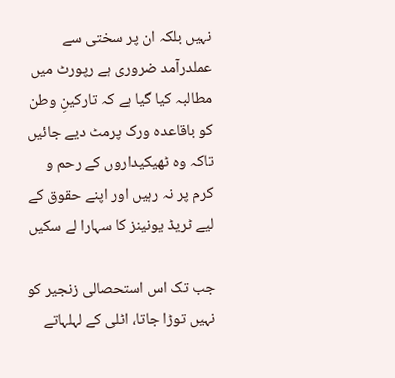نہیں بلکہ ان پر سختی سے عملدرآمد ضروری ہے رپورٹ میں مطالبہ کیا گیا ہے کہ تارکینِ وطن کو باقاعدہ ورک پرمٹ دیے جائیں تاکہ وہ ٹھیکیداروں کے رحم و کرم پر نہ رہیں اور اپنے حقوق کے لیے ٹریڈ یونینز کا سہارا لے سکیں

جب تک اس استحصالی زنجیر کو نہیں توڑا جاتا، اٹلی کے لہلہاتے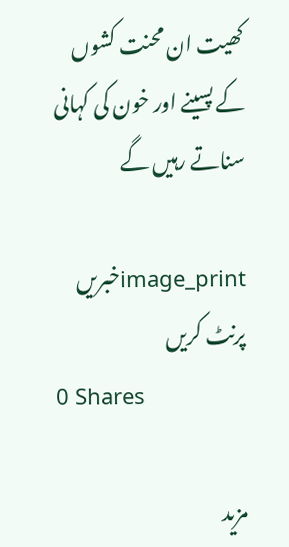کھیت ان محنت کشوں کے پسینے اور خون کی کہانی سناتے رہیں گے

image_printخبریں پرنٹ کریں
0 Shares

مزید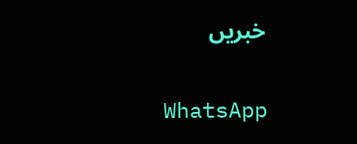خبریں

WhatsApp